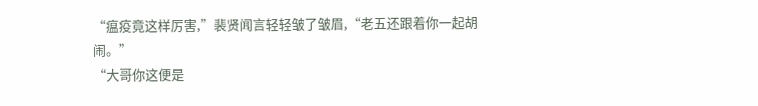“瘟疫竟这样厉害,”裴贤闻言轻轻皱了皱眉,“老五还跟着你一起胡闹。”
“大哥你这便是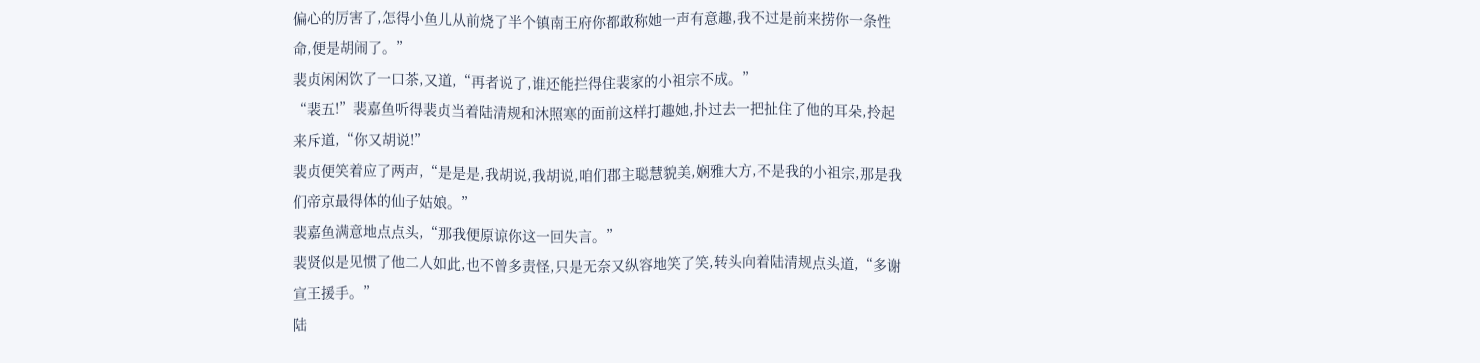偏心的厉害了,怎得小鱼儿从前烧了半个镇南王府你都敢称她一声有意趣,我不过是前来捞你一条性命,便是胡闹了。”
裴贞闲闲饮了一口茶,又道,“再者说了,谁还能拦得住裴家的小祖宗不成。”
“裴五!”裴嘉鱼听得裴贞当着陆清规和沐照寒的面前这样打趣她,扑过去一把扯住了他的耳朵,拎起来斥道,“你又胡说!”
裴贞便笑着应了两声,“是是是,我胡说,我胡说,咱们郡主聪慧貌美,娴雅大方,不是我的小祖宗,那是我们帝京最得体的仙子姑娘。”
裴嘉鱼满意地点点头,“那我便原谅你这一回失言。”
裴贤似是见惯了他二人如此,也不曾多责怪,只是无奈又纵容地笑了笑,转头向着陆清规点头道,“多谢宣王援手。”
陆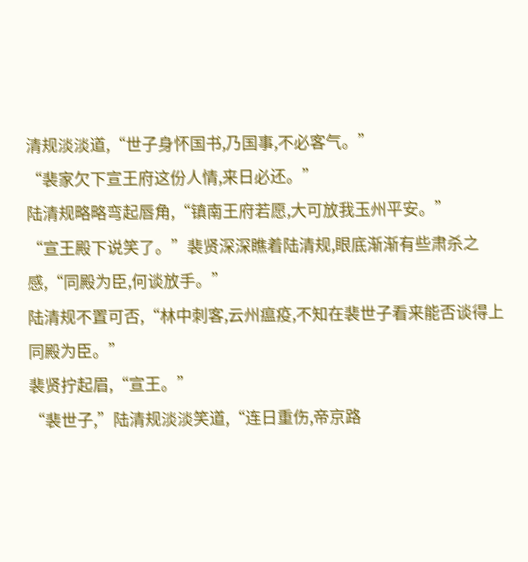清规淡淡道,“世子身怀国书,乃国事,不必客气。”
“裴家欠下宣王府这份人情,来日必还。”
陆清规略略弯起唇角,“镇南王府若愿,大可放我玉州平安。”
“宣王殿下说笑了。”裴贤深深瞧着陆清规,眼底渐渐有些肃杀之感,“同殿为臣,何谈放手。”
陆清规不置可否,“林中刺客,云州瘟疫,不知在裴世子看来能否谈得上同殿为臣。”
裴贤拧起眉,“宣王。”
“裴世子,”陆清规淡淡笑道,“连日重伤,帝京路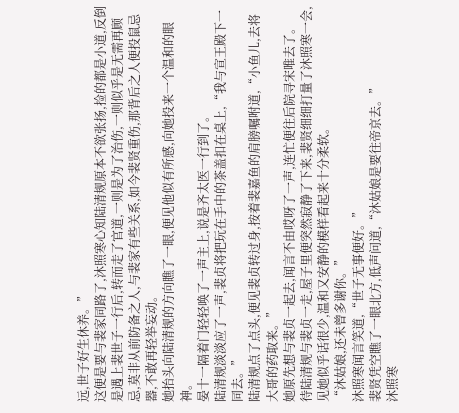远,世子好生休养。”
这便是要与裴家同路了,沐照寒心知陆清规原本不欲张扬,捡的都是小道,反倒是遇上裴世子一行后,转而走了官道,一则是为了治伤,一则似乎是无需再顾忌,莫非从前防备之人,与裴家有些关系,如今裴贤重伤,那背后之人便投鼠忌器,不敢再轻举妄动。
她抬头向陆清规的方向瞧了一眼,便见他似有所感,向她投来一个温和的眼神。
晏十一隔着门轻轻唤了一声主上,说是齐太医一行到了。
陆清规淡淡应了一声,裴贞将把玩在手中的茶盖扣在桌上,“我与宣王殿下一同去。”
陆清规点了点头,便见裴贞转过身,按着裴嘉鱼的肩膀嘱咐道,“小鱼儿,去将大哥的药取来。”
她原先想与裴贞一起去,闻言不由哎呀了一声,连忙便往后院寻宋唯去了。
待陆清规与裴贞一走,屋子里便突然寂静了下来,裴贤细细打量了沐照寒一会,见她似乎话很少,温和又安静的模样看起来十分柔软。
“沐姑娘,还未曾多谢你。”
沐照寒闻言笑道,“世子无事便好。”
裴贤凭空瞧了一眼北方,低声问道,“沐姑娘是要往帝京去。”
沐照寒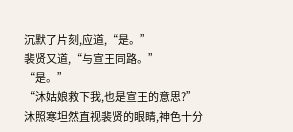沉默了片刻,应道,“是。”
裴贤又道,“与宣王同路。”
“是。”
“沐姑娘救下我,也是宣王的意思?”
沐照寒坦然直视裴贤的眼睛,神色十分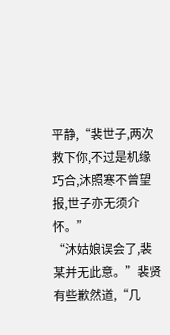平静,“裴世子,两次救下你,不过是机缘巧合,沐照寒不曾望报,世子亦无须介怀。”
“沐姑娘误会了,裴某并无此意。”裴贤有些歉然道,“几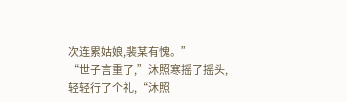次连累姑娘,裴某有愧。”
“世子言重了,”沐照寒摇了摇头,轻轻行了个礼,“沐照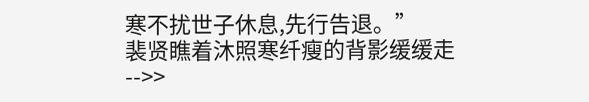寒不扰世子休息,先行告退。”
裴贤瞧着沐照寒纤瘦的背影缓缓走-->>